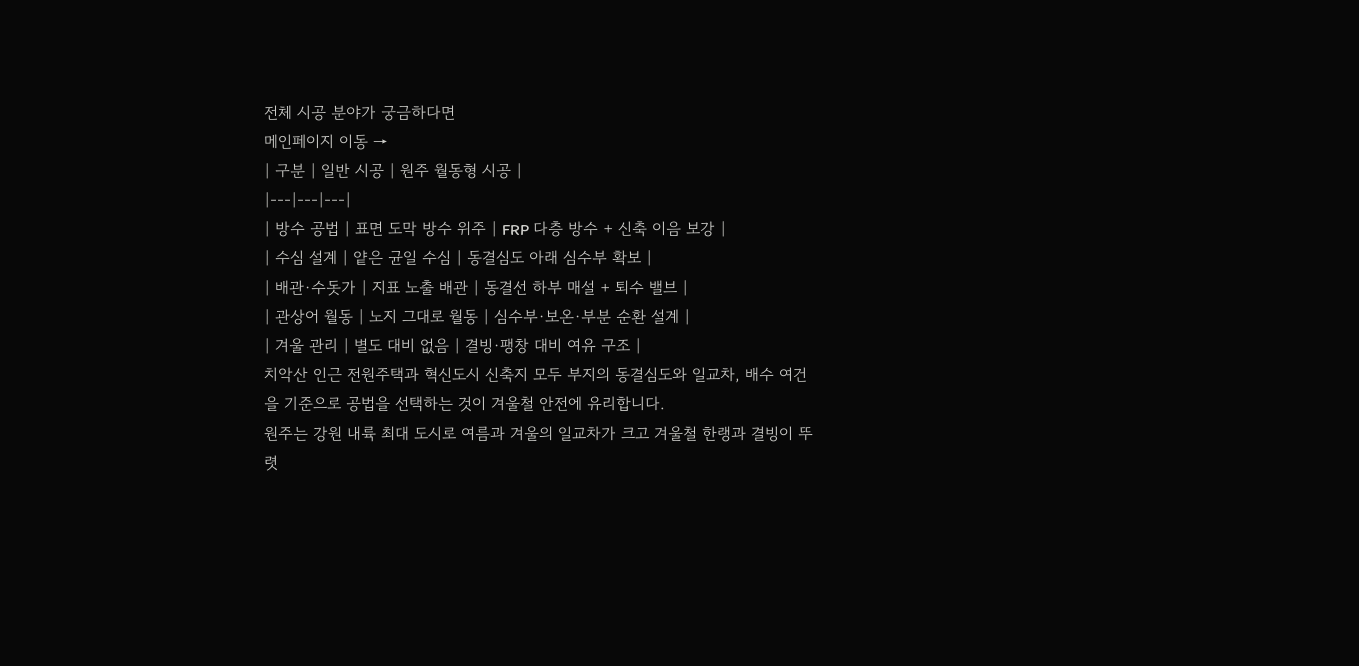전체 시공 분야가 궁금하다면
메인페이지 이동 →
| 구분 | 일반 시공 | 원주 월동형 시공 |
|---|---|---|
| 방수 공법 | 표면 도막 방수 위주 | FRP 다층 방수 + 신축 이음 보강 |
| 수심 설계 | 얕은 균일 수심 | 동결심도 아래 심수부 확보 |
| 배관·수돗가 | 지표 노출 배관 | 동결선 하부 매설 + 퇴수 밸브 |
| 관상어 월동 | 노지 그대로 월동 | 심수부·보온·부분 순환 설계 |
| 겨울 관리 | 별도 대비 없음 | 결빙·팽창 대비 여유 구조 |
치악산 인근 전원주택과 혁신도시 신축지 모두 부지의 동결심도와 일교차, 배수 여건을 기준으로 공법을 선택하는 것이 겨울철 안전에 유리합니다.
원주는 강원 내륙 최대 도시로 여름과 겨울의 일교차가 크고 겨울철 한랭과 결빙이 뚜렷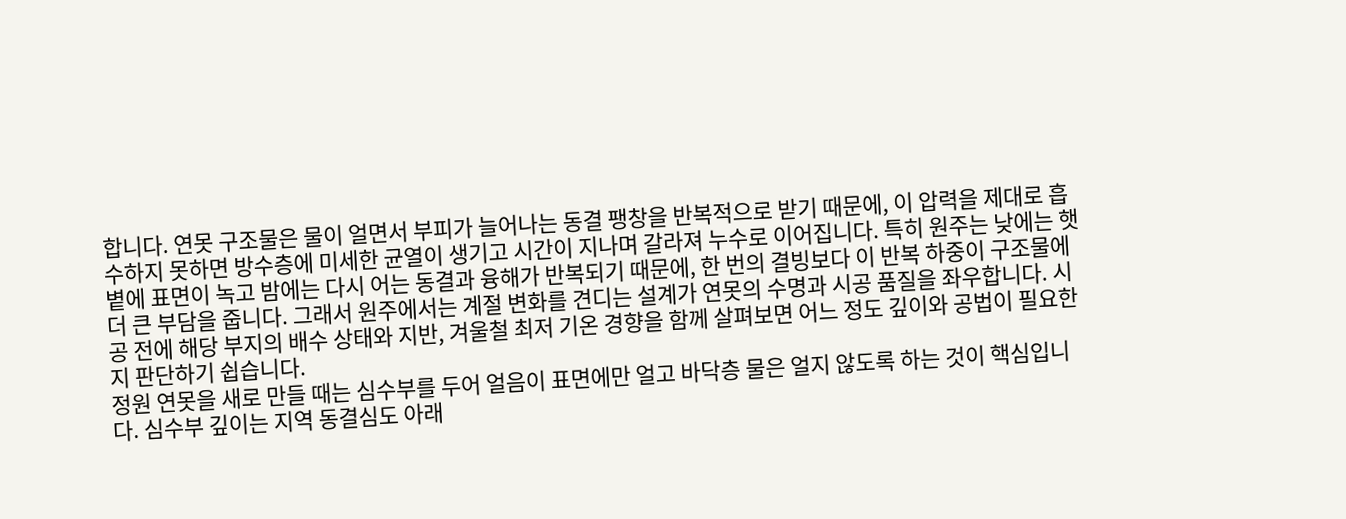합니다. 연못 구조물은 물이 얼면서 부피가 늘어나는 동결 팽창을 반복적으로 받기 때문에, 이 압력을 제대로 흡수하지 못하면 방수층에 미세한 균열이 생기고 시간이 지나며 갈라져 누수로 이어집니다. 특히 원주는 낮에는 햇볕에 표면이 녹고 밤에는 다시 어는 동결과 융해가 반복되기 때문에, 한 번의 결빙보다 이 반복 하중이 구조물에 더 큰 부담을 줍니다. 그래서 원주에서는 계절 변화를 견디는 설계가 연못의 수명과 시공 품질을 좌우합니다. 시공 전에 해당 부지의 배수 상태와 지반, 겨울철 최저 기온 경향을 함께 살펴보면 어느 정도 깊이와 공법이 필요한지 판단하기 쉽습니다.
정원 연못을 새로 만들 때는 심수부를 두어 얼음이 표면에만 얼고 바닥층 물은 얼지 않도록 하는 것이 핵심입니다. 심수부 깊이는 지역 동결심도 아래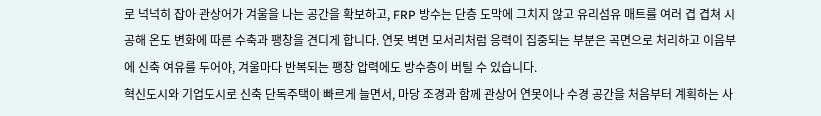로 넉넉히 잡아 관상어가 겨울을 나는 공간을 확보하고, FRP 방수는 단층 도막에 그치지 않고 유리섬유 매트를 여러 겹 겹쳐 시공해 온도 변화에 따른 수축과 팽창을 견디게 합니다. 연못 벽면 모서리처럼 응력이 집중되는 부분은 곡면으로 처리하고 이음부에 신축 여유를 두어야, 겨울마다 반복되는 팽창 압력에도 방수층이 버틸 수 있습니다.
혁신도시와 기업도시로 신축 단독주택이 빠르게 늘면서, 마당 조경과 함께 관상어 연못이나 수경 공간을 처음부터 계획하는 사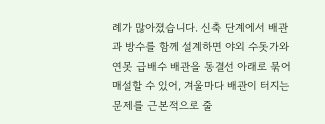례가 많아졌습니다. 신축 단계에서 배관과 방수를 함께 설계하면 야외 수돗가와 연못 급배수 배관을 동결선 아래로 묶어 매설할 수 있어, 겨울마다 배관이 터지는 문제를 근본적으로 줄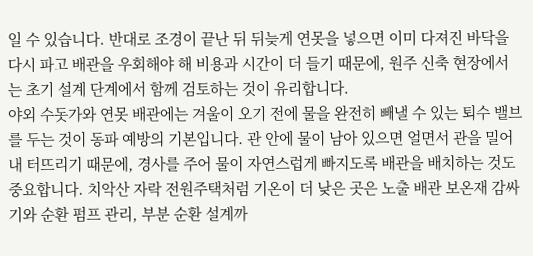일 수 있습니다. 반대로 조경이 끝난 뒤 뒤늦게 연못을 넣으면 이미 다져진 바닥을 다시 파고 배관을 우회해야 해 비용과 시간이 더 들기 때문에, 원주 신축 현장에서는 초기 설계 단계에서 함께 검토하는 것이 유리합니다.
야외 수돗가와 연못 배관에는 겨울이 오기 전에 물을 완전히 빼낼 수 있는 퇴수 밸브를 두는 것이 동파 예방의 기본입니다. 관 안에 물이 남아 있으면 얼면서 관을 밀어내 터뜨리기 때문에, 경사를 주어 물이 자연스럽게 빠지도록 배관을 배치하는 것도 중요합니다. 치악산 자락 전원주택처럼 기온이 더 낮은 곳은 노출 배관 보온재 감싸기와 순환 펌프 관리, 부분 순환 설계까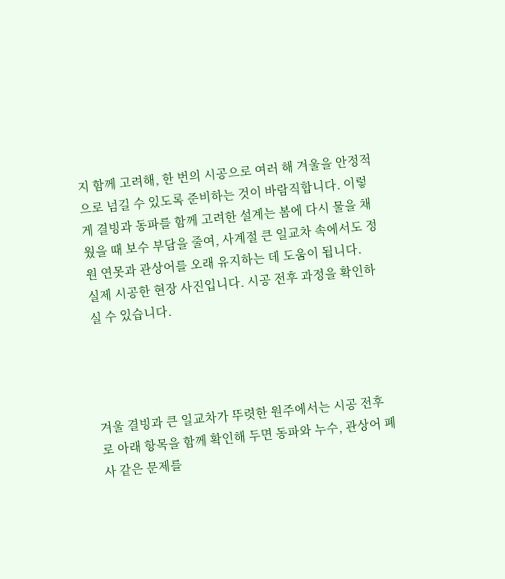지 함께 고려해, 한 번의 시공으로 여러 해 겨울을 안정적으로 넘길 수 있도록 준비하는 것이 바람직합니다. 이렇게 결빙과 동파를 함께 고려한 설계는 봄에 다시 물을 채웠을 때 보수 부담을 줄여, 사계절 큰 일교차 속에서도 정원 연못과 관상어를 오래 유지하는 데 도움이 됩니다.
실제 시공한 현장 사진입니다. 시공 전후 과정을 확인하실 수 있습니다.




겨울 결빙과 큰 일교차가 뚜렷한 원주에서는 시공 전후로 아래 항목을 함께 확인해 두면 동파와 누수, 관상어 폐사 같은 문제를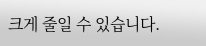크게 줄일 수 있습니다.